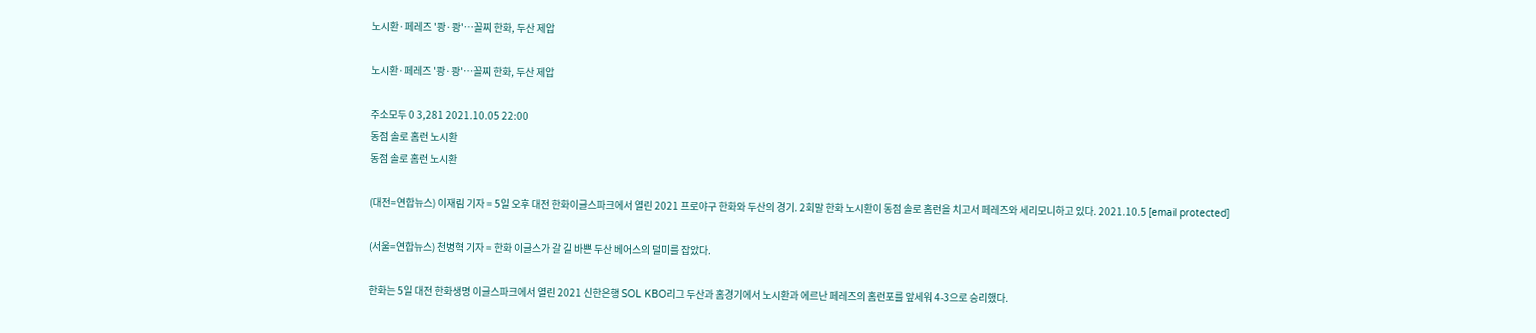노시환·페레즈 '쾅·쾅'…꼴찌 한화, 두산 제압

노시환·페레즈 '쾅·쾅'…꼴찌 한화, 두산 제압

주소모두 0 3,281 2021.10.05 22:00
동점 솔로 홈런 노시환
동점 솔로 홈런 노시환

(대전=연합뉴스) 이재림 기자 = 5일 오후 대전 한화이글스파크에서 열린 2021 프로야구 한화와 두산의 경기. 2회말 한화 노시환이 동점 솔로 홈런을 치고서 페레즈와 세리모니하고 있다. 2021.10.5 [email protected]

(서울=연합뉴스) 천병혁 기자 = 한화 이글스가 갈 길 바쁜 두산 베어스의 덜미를 잡았다.

한화는 5일 대전 한화생명 이글스파크에서 열린 2021 신한은행 SOL KBO리그 두산과 홈경기에서 노시환과 에르난 페레즈의 홈런포를 앞세워 4-3으로 승리했다.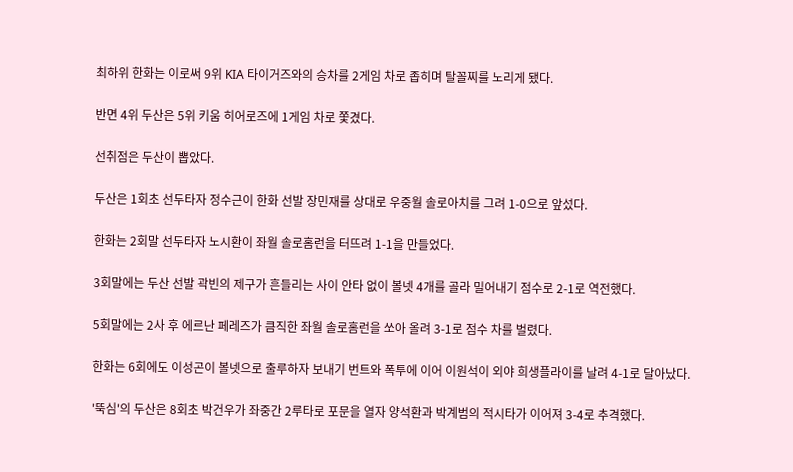최하위 한화는 이로써 9위 KIA 타이거즈와의 승차를 2게임 차로 좁히며 탈꼴찌를 노리게 됐다.

반면 4위 두산은 5위 키움 히어로즈에 1게임 차로 쫓겼다.

선취점은 두산이 뽑았다.

두산은 1회초 선두타자 정수근이 한화 선발 장민재를 상대로 우중월 솔로아치를 그려 1-0으로 앞섰다.

한화는 2회말 선두타자 노시환이 좌월 솔로홈런을 터뜨려 1-1을 만들었다.

3회말에는 두산 선발 곽빈의 제구가 흔들리는 사이 안타 없이 볼넷 4개를 골라 밀어내기 점수로 2-1로 역전했다.

5회말에는 2사 후 에르난 페레즈가 큼직한 좌월 솔로홈런을 쏘아 올려 3-1로 점수 차를 벌렸다.

한화는 6회에도 이성곤이 볼넷으로 출루하자 보내기 번트와 폭투에 이어 이원석이 외야 희생플라이를 날려 4-1로 달아났다.

'뚝심'의 두산은 8회초 박건우가 좌중간 2루타로 포문을 열자 양석환과 박계범의 적시타가 이어져 3-4로 추격했다.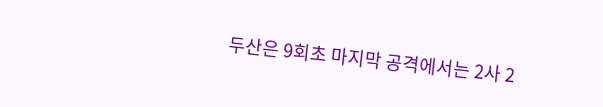두산은 9회초 마지막 공격에서는 2사 2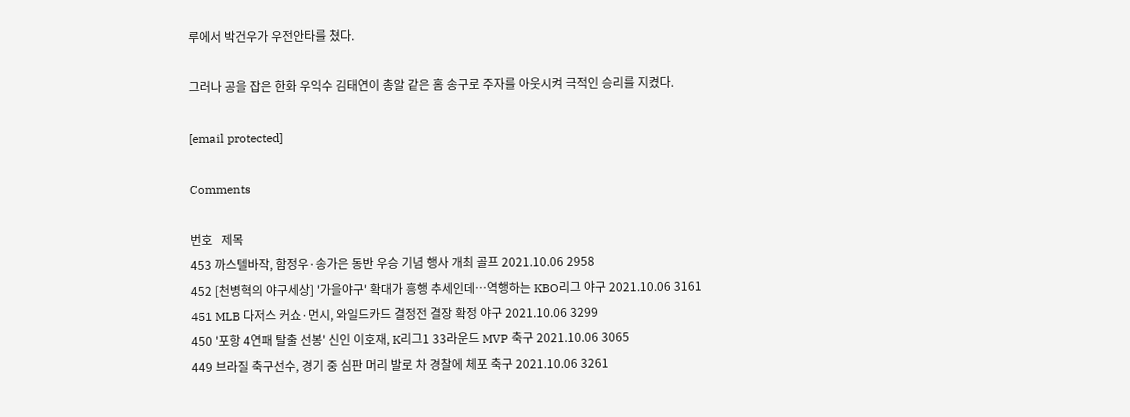루에서 박건우가 우전안타를 쳤다.

그러나 공을 잡은 한화 우익수 김태연이 총알 같은 홈 송구로 주자를 아웃시켜 극적인 승리를 지켰다.

[email protected]

Comments

번호   제목
453 까스텔바작, 함정우·송가은 동반 우승 기념 행사 개최 골프 2021.10.06 2958
452 [천병혁의 야구세상] '가을야구' 확대가 흥행 추세인데…역행하는 KBO리그 야구 2021.10.06 3161
451 MLB 다저스 커쇼·먼시, 와일드카드 결정전 결장 확정 야구 2021.10.06 3299
450 '포항 4연패 탈출 선봉' 신인 이호재, K리그1 33라운드 MVP 축구 2021.10.06 3065
449 브라질 축구선수, 경기 중 심판 머리 발로 차 경찰에 체포 축구 2021.10.06 3261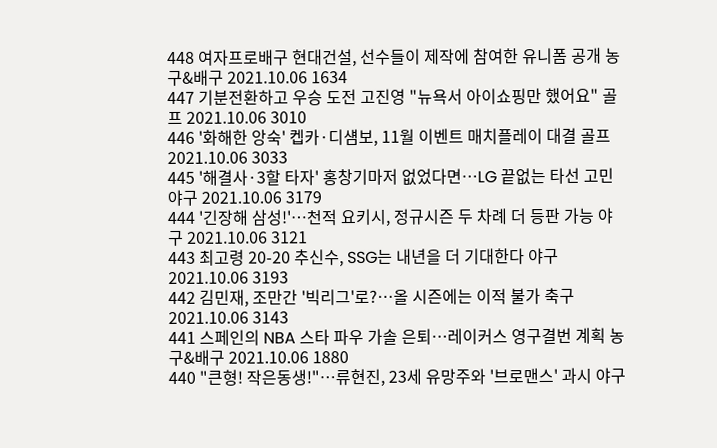448 여자프로배구 현대건설, 선수들이 제작에 참여한 유니폼 공개 농구&배구 2021.10.06 1634
447 기분전환하고 우승 도전 고진영 "뉴욕서 아이쇼핑만 했어요" 골프 2021.10.06 3010
446 '화해한 앙숙' 켑카·디섐보, 11월 이벤트 매치플레이 대결 골프 2021.10.06 3033
445 '해결사·3할 타자' 홍창기마저 없었다면…LG 끝없는 타선 고민 야구 2021.10.06 3179
444 '긴장해 삼성!'…천적 요키시, 정규시즌 두 차례 더 등판 가능 야구 2021.10.06 3121
443 최고령 20-20 추신수, SSG는 내년을 더 기대한다 야구 2021.10.06 3193
442 김민재, 조만간 '빅리그'로?…올 시즌에는 이적 불가 축구 2021.10.06 3143
441 스페인의 NBA 스타 파우 가솔 은퇴…레이커스 영구결번 계획 농구&배구 2021.10.06 1880
440 "큰형! 작은동생!"…류현진, 23세 유망주와 '브로맨스' 과시 야구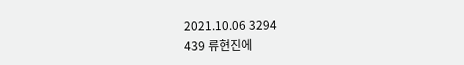2021.10.06 3294
439 류현진에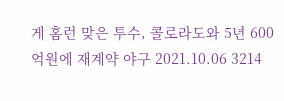게 홈런 맞은 투수, 콜로라도와 5년 600억원에 재계약 야구 2021.10.06 3214